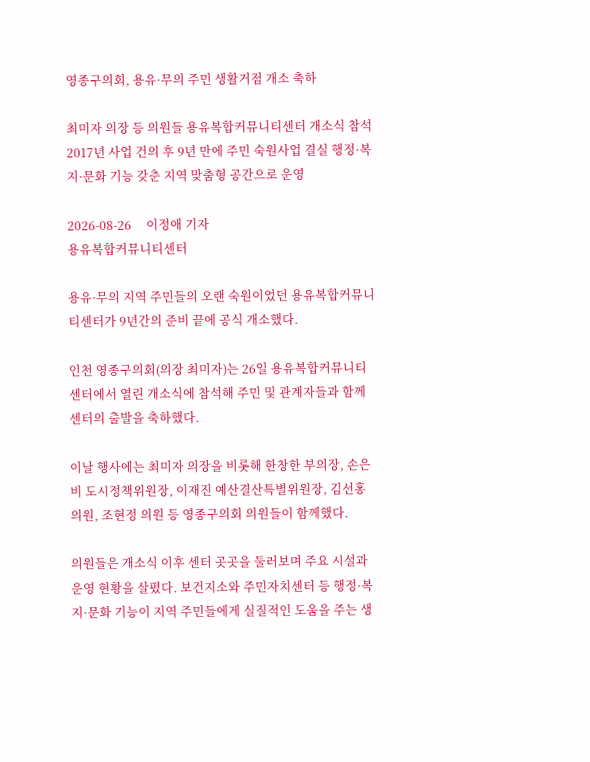영종구의회, 용유·무의 주민 생활거점 개소 축하

최미자 의장 등 의원들 용유복합커뮤니티센터 개소식 참석 2017년 사업 건의 후 9년 만에 주민 숙원사업 결실 행정·복지·문화 기능 갖춘 지역 맞춤형 공간으로 운영

2026-08-26     이정애 기자
용유복합커뮤니티센터

용유·무의 지역 주민들의 오랜 숙원이었던 용유복합커뮤니티센터가 9년간의 준비 끝에 공식 개소했다.

인천 영종구의회(의장 최미자)는 26일 용유복합커뮤니티센터에서 열린 개소식에 참석해 주민 및 관계자들과 함께 센터의 출발을 축하했다.

이날 행사에는 최미자 의장을 비롯해 한창한 부의장, 손은비 도시정책위원장, 이재진 예산결산특별위원장, 김선홍 의원, 조현정 의원 등 영종구의회 의원들이 함께했다.

의원들은 개소식 이후 센터 곳곳을 둘러보며 주요 시설과 운영 현황을 살폈다. 보건지소와 주민자치센터 등 행정·복지·문화 기능이 지역 주민들에게 실질적인 도움을 주는 생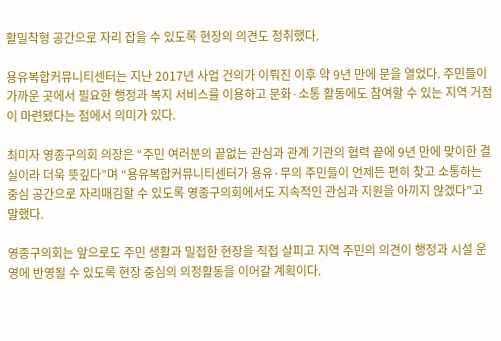활밀착형 공간으로 자리 잡을 수 있도록 현장의 의견도 청취했다.

용유복합커뮤니티센터는 지난 2017년 사업 건의가 이뤄진 이후 약 9년 만에 문을 열었다. 주민들이 가까운 곳에서 필요한 행정과 복지 서비스를 이용하고 문화·소통 활동에도 참여할 수 있는 지역 거점이 마련됐다는 점에서 의미가 있다.

최미자 영종구의회 의장은 “주민 여러분의 끝없는 관심과 관계 기관의 협력 끝에 9년 만에 맞이한 결실이라 더욱 뜻깊다”며 “용유복합커뮤니티센터가 용유·무의 주민들이 언제든 편히 찾고 소통하는 중심 공간으로 자리매김할 수 있도록 영종구의회에서도 지속적인 관심과 지원을 아끼지 않겠다”고 말했다.

영종구의회는 앞으로도 주민 생활과 밀접한 현장을 직접 살피고 지역 주민의 의견이 행정과 시설 운영에 반영될 수 있도록 현장 중심의 의정활동을 이어갈 계획이다.